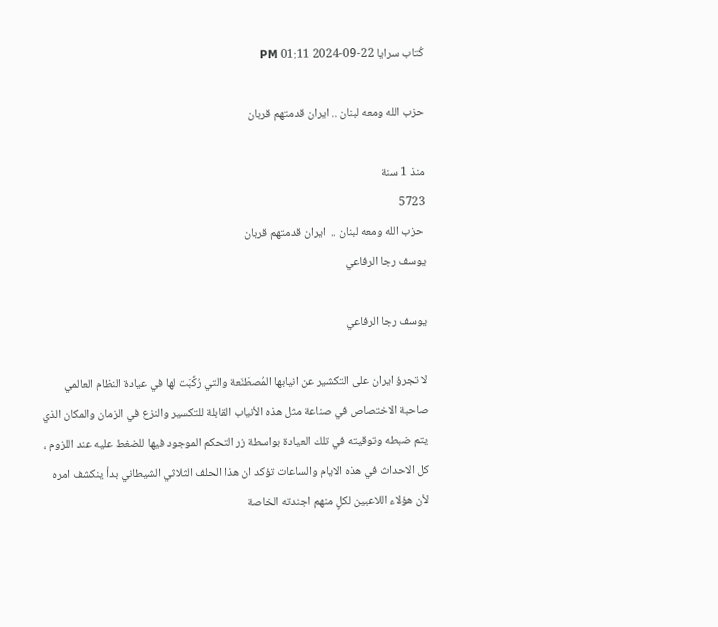كُتاب سرايا 22-09-2024 01:11 PM

حزب الله ومعه لبنان .. ايران قدمتهم قربان

منذ 1 سنة
5723
 حزب الله ومعه لبنان ..  ايران قدمتهم قربان
يوسف رجا الرفاعي

يوسف رجا الرفاعي

لا تجرؤ ايران على التكشير عن انيابها المُصطَنَعة والتي رُكِّبَت لها في عيادة النظام العالمي صاحبة الاختصاص في صناعة مثل هذه الأنياب القابلة للتكسير والنزع في الزمان والمكان الذي يتم ضبطه وتوقيته في تلك العيادة بواسطة زر التحكم الموجود فيها للضغط عليه عند اللزوم ،
كل الاحداث في هذه الايام والساعات تؤكد ان هذا الحلف الثلاثي الشيطاني بدأ ينكشف امره لأن هؤلاء اللاعبين لكلٍ منهم اجندته الخاصة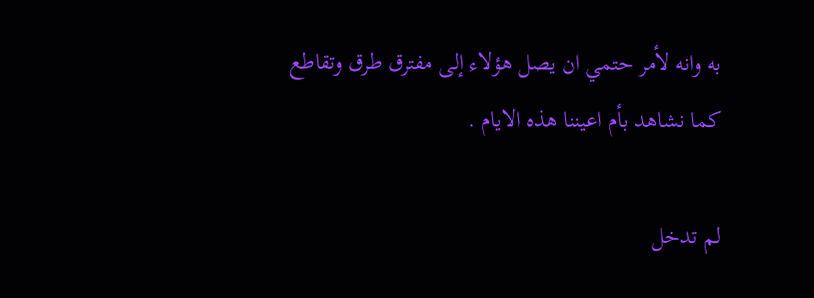به وانه لأمر حتمي ان يصل هؤلاء إلى مفترق طرق وتقاطع كما نشاهد بأم اعيننا هذه الايام .

لم تدخل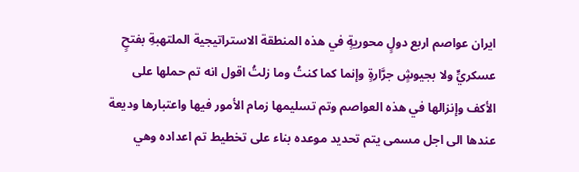ايران عواصم اربع دولٍ محوريةٍ في هذه المنطقة الاستراتيجية الملتهبةِ بفتحٍ عسكريٍّ ولا بجيوشٍ جرَّارةٍ وإنما كما كنتُ وما زلتُ اقول انه تم حملها على الأكف وإنزالها في هذه العواصم وتم تسليمها زمام الأمور فيها واعتبارها وديعة عندها الى اجل مسمى يتم تحديد موعده بناء على تخطيط تم اعداده وهي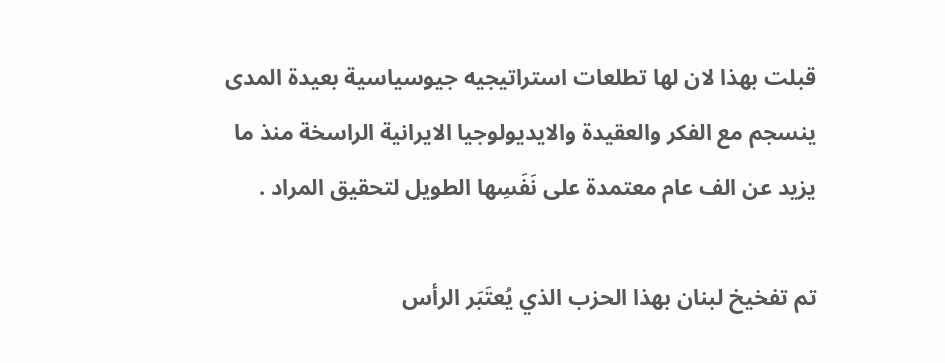قبلت بهذا لان لها تطلعات استراتيجيه جيوسياسية بعيدة المدى ينسجم مع الفكر والعقيدة والايديولوجيا الايرانية الراسخة منذ ما يزيد عن الف عام معتمدة على نَفَسِها الطويل لتحقيق المراد .

تم تفخيخ لبنان بهذا الحزب الذي يُعتَبَر الرأس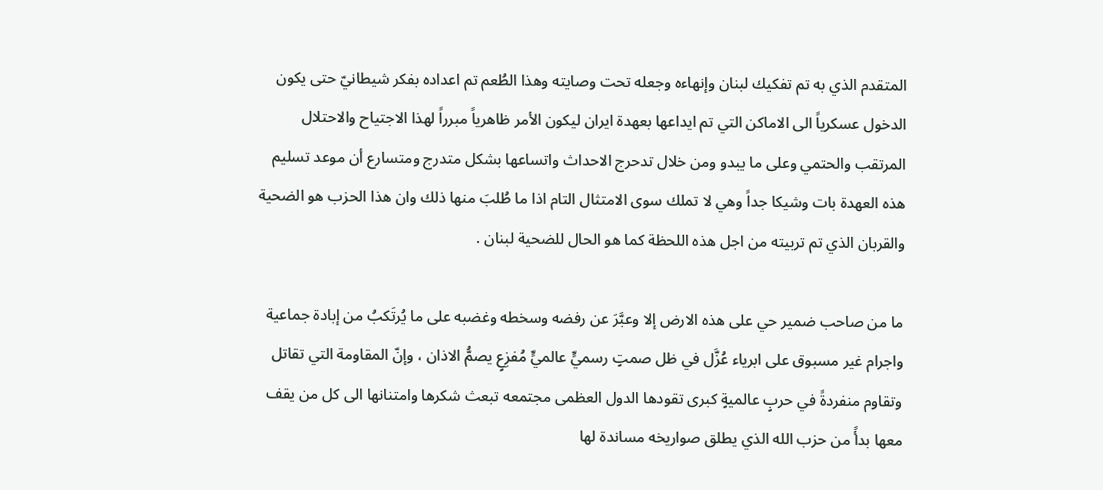المتقدم الذي به تم تفكيك لبنان وإنهاءه وجعله تحت وصايته وهذا الطُعم تم اعداده بفكر شيطانيّ حتى يكون الدخول عسكرياً الى الاماكن التي تم ايداعها بعهدة ايران ليكون الأمر ظاهرياً مبرراً لهذا الاجتياح والاحتلال المرتقب والحتمي وعلى ما يبدو ومن خلال تدحرج الاحداث واتساعها بشكل متدرج ومتسارع أن موعد تسليم هذه العهدة بات وشيكا جداً وهي لا تملك سوى الامتثال التام اذا ما طُلبَ منها ذلك وان هذا الحزب هو الضحية والقربان الذي تم تربيته من اجل هذه اللحظة كما هو الحال للضحية لبنان .

ما من صاحب ضمير حي على هذه الارض إلا وعبَّرَ عن رفضه وسخطه وغضبه على ما يُرتَكبُ من إبادة جماعية واجرام غير مسبوق على ابرياء عُزَّل في ظل صمتٍ رسميٍّ عالميٍّ مُفزِعٍ يصمُّ الاذان ، وإنّ المقاومة التي تقاتل وتقاوم منفردةً في حربٍ عالميةٍ كبرى تقودها الدول العظمى مجتمعه تبعث شكرها وامتنانها الى كل من يقف معها بدأً من حزب الله الذي يطلق صواريخه مساندة لها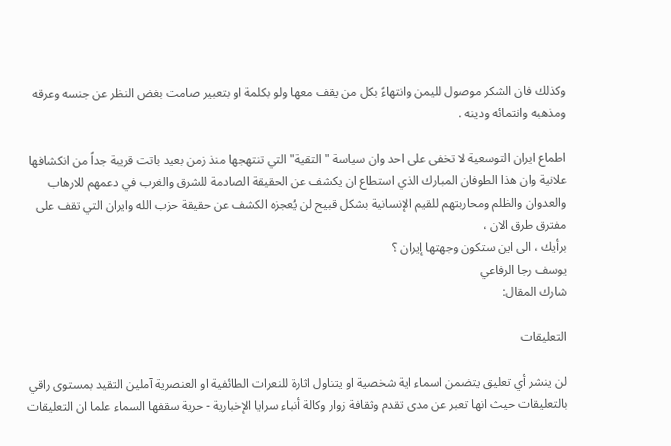وكذلك فان الشكر موصول لليمن وانتهاءً بكل من يقف معها ولو بكلمة او بتعبير صامت بغض النظر عن جنسه وعرقه ومذهبه وانتمائه ودينه .

اطماع ايران التوسعية لا تخفى على احد وان سياسة "التقية" التي تنتهجها منذ زمن بعيد باتت قريبة جداً من انكشافها علانية وان هذا الطوفان المبارك الذي استطاع ان يكشف عن الحقيقة الصادمة للشرق والغرب في دعمهم للارهاب والعدوان والظلم ومحاربتهم للقيم الإنسانية بشكل قبيح لن يُعجزه الكشف عن حقيقة حزب الله وايران التي تقف على مفترق طرق الان ،
برأيك ، الى اين ستكون وجهتها إيران ؟
يوسف رجا الرفاعي
شارك المقال:

التعليقات

لن ينشر أي تعليق يتضمن اسماء اية شخصية او يتناول اثارة للنعرات الطائفية او العنصرية آملين التقيد بمستوى راقي بالتعليقات حيث انها تعبر عن مدى تقدم وثقافة زوار وكالة أنباء سرايا الإخبارية - حرية سقفها السماء علما ان التعليقات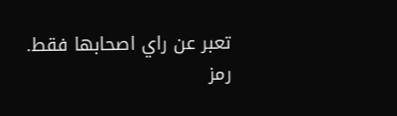تعبر عن راي اصحابها فقط.
رمز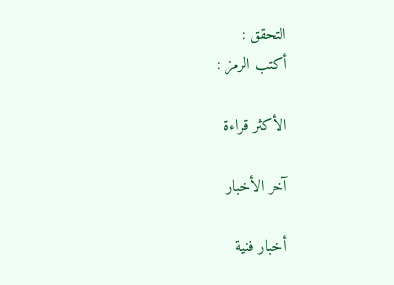التحقق :
أكتب الرمز :

الأكثر قراءة

آخر الأخبار

أخبار فنية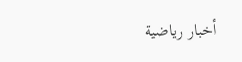أخبار رياضية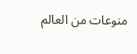منوعات من العالم